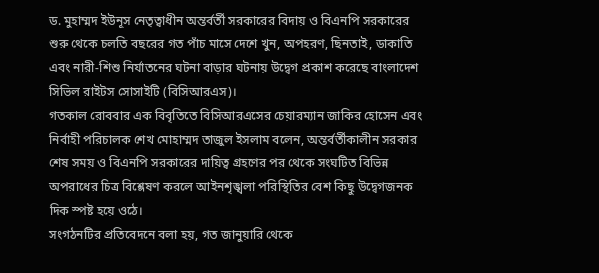ড. মুহাম্মদ ইউনূস নেতৃত্বাধীন অন্তর্বর্তী সরকারের বিদায় ও বিএনপি সরকারের শুরু থেকে চলতি বছরের গত পাঁচ মাসে দেশে খুন, অপহরণ, ছিনতাই, ডাকাতি এবং নারী-শিশু নির্যাতনের ঘটনা বাড়ার ঘটনায় উদ্বেগ প্রকাশ করেছে বাংলাদেশ সিভিল রাইটস সোসাইটি (বিসিআরএস)।
গতকাল রোববার এক বিবৃতিতে বিসিআরএসের চেয়ারম্যান জাকির হোসেন এবং নির্বাহী পরিচালক শেখ মোহাম্মদ তাজুল ইসলাম বলেন, অন্তর্বর্তীকালীন সরকার শেষ সময় ও বিএনপি সরকারের দায়িত্ব গ্রহণের পর থেকে সংঘটিত বিভিন্ন অপরাধের চিত্র বিশ্লেষণ করলে আইনশৃঙ্খলা পরিস্থিতির বেশ কিছু উদ্বেগজনক দিক স্পষ্ট হয়ে ওঠে।
সংগঠনটির প্রতিবেদনে বলা হয়, গত জানুয়ারি থেকে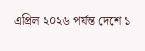এপ্রিল ২০২৬ পর্যন্ত দেশে ১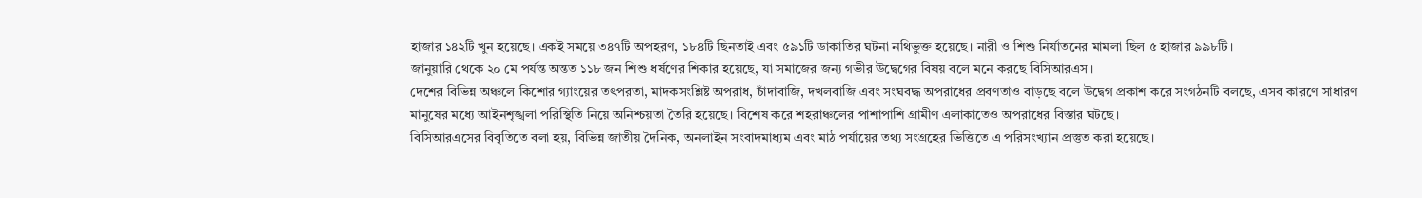হাজার ১৪২টি খুন হয়েছে। একই সময়ে ৩৪৭টি অপহরণ, ১৮৪টি ছিনতাই এবং ৫৯১টি ডাকাতির ঘটনা নথিভুক্ত হয়েছে। নারী ও শিশু নির্যাতনের মামলা ছিল ৫ হাজার ৯৯৮টি।
জানুয়ারি থেকে ২০ মে পর্যন্ত অন্তত ১১৮ জন শিশু ধর্ষণের শিকার হয়েছে, যা সমাজের জন্য গভীর উদ্বেগের বিষয় বলে মনে করছে বিসিআরএস।
দেশের বিভিন্ন অঞ্চলে কিশোর গ্যাংয়ের তৎপরতা, মাদকসংশ্লিষ্ট অপরাধ, চাঁদাবাজি, দখলবাজি এবং সংঘবদ্ধ অপরাধের প্রবণতাও বাড়ছে বলে উদ্বেগ প্রকাশ করে সংগঠনটি বলছে, এসব কারণে সাধারণ মানুষের মধ্যে আইনশৃঙ্খলা পরিস্থিতি নিয়ে অনিশ্চয়তা তৈরি হয়েছে। বিশেষ করে শহরাঞ্চলের পাশাপাশি গ্রামীণ এলাকাতেও অপরাধের বিস্তার ঘটছে।
বিসিআরএসের বিবৃতিতে বলা হয়, বিভিন্ন জাতীয় দৈনিক, অনলাইন সংবাদমাধ্যম এবং মাঠ পর্যায়ের তথ্য সংগ্রহের ভিত্তিতে এ পরিসংখ্যান প্রস্তুত করা হয়েছে।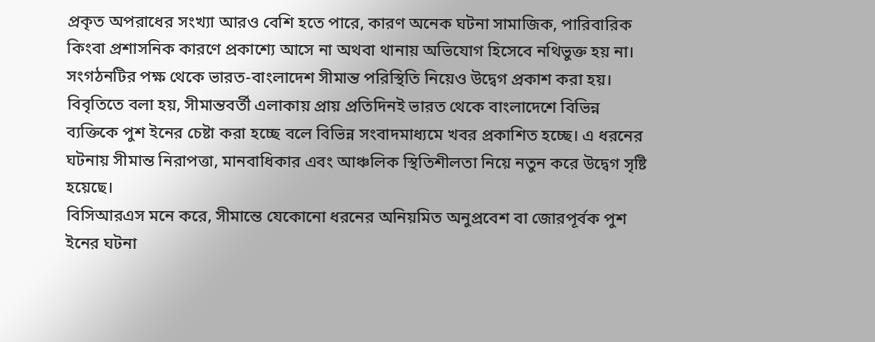প্রকৃত অপরাধের সংখ্যা আরও বেশি হতে পারে, কারণ অনেক ঘটনা সামাজিক, পারিবারিক কিংবা প্রশাসনিক কারণে প্রকাশ্যে আসে না অথবা থানায় অভিযোগ হিসেবে নথিভুক্ত হয় না। সংগঠনটির পক্ষ থেকে ভারত-বাংলাদেশ সীমান্ত পরিস্থিতি নিয়েও উদ্বেগ প্রকাশ করা হয়।
বিবৃতিতে বলা হয়, সীমান্তবর্তী এলাকায় প্রায় প্রতিদিনই ভারত থেকে বাংলাদেশে বিভিন্ন ব্যক্তিকে পুশ ইনের চেষ্টা করা হচ্ছে বলে বিভিন্ন সংবাদমাধ্যমে খবর প্রকাশিত হচ্ছে। এ ধরনের ঘটনায় সীমান্ত নিরাপত্তা, মানবাধিকার এবং আঞ্চলিক স্থিতিশীলতা নিয়ে নতুন করে উদ্বেগ সৃষ্টি হয়েছে।
বিসিআরএস মনে করে, সীমান্তে যেকোনো ধরনের অনিয়মিত অনুপ্রবেশ বা জোরপূর্বক পুশ ইনের ঘটনা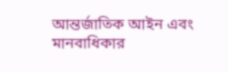আন্তর্জাতিক আইন এবং মানবাধিকার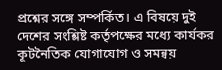প্রশ্নের সঙ্গে সম্পর্কিত। এ বিষয়ে দুই দেশের সংশ্লিষ্ট কর্তৃপক্ষের মধ্যে কার্যকর কূটনৈতিক যোগাযোগ ও সমন্বয়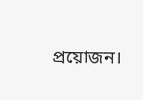প্রয়োজন।